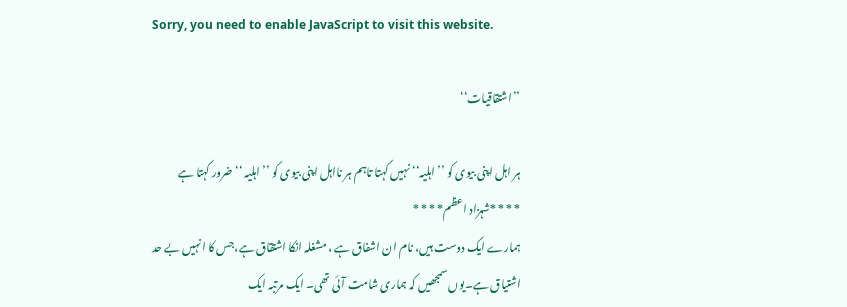Sorry, you need to enable JavaScript to visit this website.

’’اشتقاقیات‘‘

ہر اہل اپنی بیوی کو ’’اہلیہ‘‘ نہیں کہتا تاہم ہر نااہل اپنی بیوی کو ’’اہلیہ ‘‘ضرور کہتا ہے
* * * *شہزاد اعظم* * * *
ہمارے ایک دوست ہیں، نام ان اشفاق ہے ، مشغلہ انکا اشتقاق ہے،جس کا انہیں بے حد اشتیاق ہے۔یوں سمجھیں کہ ہماری شامت آئی تھی۔ ایک مرتبہ ایک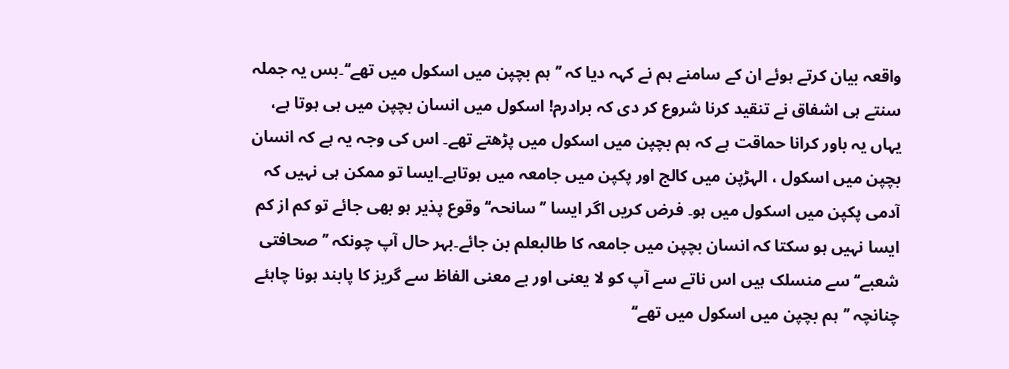واقعہ بیان کرتے ہوئے ان کے سامنے ہم نے کہہ دیا کہ ’’ ہم بچپن میں اسکول میں تھے‘‘۔بس یہ جملہ سنتے ہی اشفاق نے تنقید کرنا شروع کر دی کہ برادرم! اسکول میں انسان بچپن میں ہی ہوتا ہے، یہاں یہ باور کرانا حماقت ہے کہ ہم بچپن میں اسکول میں پڑھتے تھے۔ اس کی وجہ یہ ہے کہ انسان بچپن میں اسکول ، الہڑپن میں کالج اور پکپن میں جامعہ میں ہوتاہے۔ایسا تو ممکن ہی نہیں کہ آدمی پکپن میں اسکول میں ہو۔ فرض کریں اگر ایسا ’’سانحہ‘‘ وقوع پذیر ہو بھی جائے تو کم از کم ایسا نہیں ہو سکتا کہ انسان بچپن میں جامعہ کا طالبعلم بن جائے۔بہر حال آپ چونکہ ’’صحافتی شعبے‘‘سے منسلک ہیں اس ناتے سے آپ کو لا یعنی اور بے معنی الفاظ سے گریز کا پابند ہونا چاہئے چنانچہ ’’ہم بچپن میں اسکول میں تھے‘‘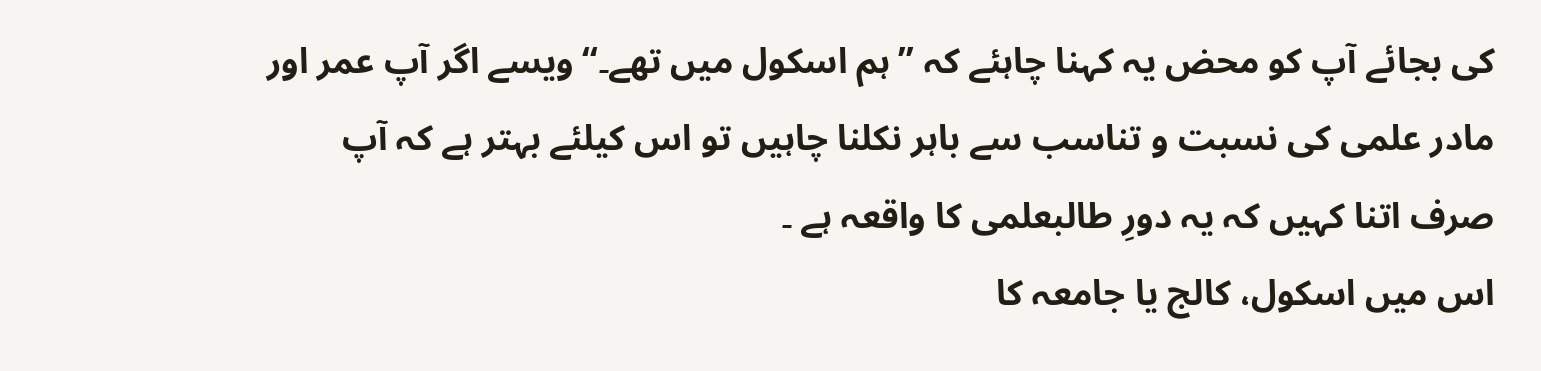کی بجائے آپ کو محض یہ کہنا چاہئے کہ ’’ہم اسکول میں تھے۔‘‘ویسے اگر آپ عمر اور مادر علمی کی نسبت و تناسب سے باہر نکلنا چاہیں تو اس کیلئے بہتر ہے کہ آپ صرف اتنا کہیں کہ یہ دورِ طالبعلمی کا واقعہ ہے ۔
اس میں اسکول، کالج یا جامعہ کا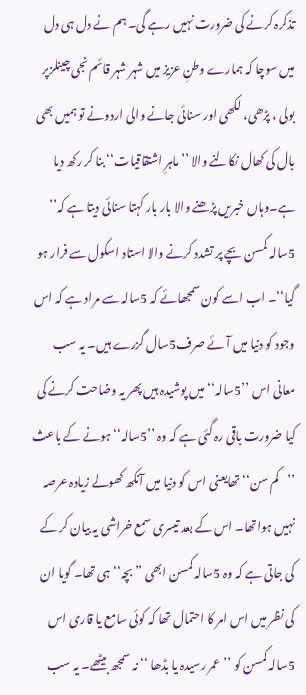تذکرہ کرنے کی ضرورت نہیں رہے گی۔ ہم نے دل ہی دل میں سوچا کہ ہمارے وطنِ عزیز میں شہر شہر قائم نجی چینلزپر بولی ، پڑھی، لکھی اور سنائی جانے والی اردونے تو ہمیں بھی بال کی کھال نکالنے والا ’’ماہرِ اشتقاقیات‘‘ بنا کر رکھ دیا ہے۔وہاں خبریں پڑھنے والا بار بار کہتا سنائی دیتا ہے کہ’’ 5سالہ کمسن بچے پر تشدد کرنے والا استاد اسکول سے فرار ہو گیا‘‘۔ اب اسے کون سمجھائے کہ 5سالہ سے مراد ہے کہ اس وجود کو دنیا میں آئے صرف5سال گزرے ہیں۔ یہ سب معانی اس ’’5سالہ‘‘ میں پوشیدہ ہیں پھر یہ وضاحت کرنے کی کیا ضرورت باقی رہ گئی ہے کہ وہ ’’5سالہ‘‘ہونے کے باعث ’’کم سن‘‘ تھایعنی اس کو دنیا میں آنکھ کھولے زیادہ عرصہ نہیں ہواتھا۔ اس کے بعد تیسری سمع خراشی یہ بیان کر کے کی جاتی ہے کہ وہ 5سالہ کمسن ابھی ’’بچہ‘‘ ہی تھا۔ گویا ان کی نظر میں اس امر کا احتمال تھا کہ کوئی سامع یا قاری اس 5سالہ کمسن کو ’’عمر رسیدہ یا بڈھا ‘‘ نہ سمجھ بیٹھے۔ یہ سب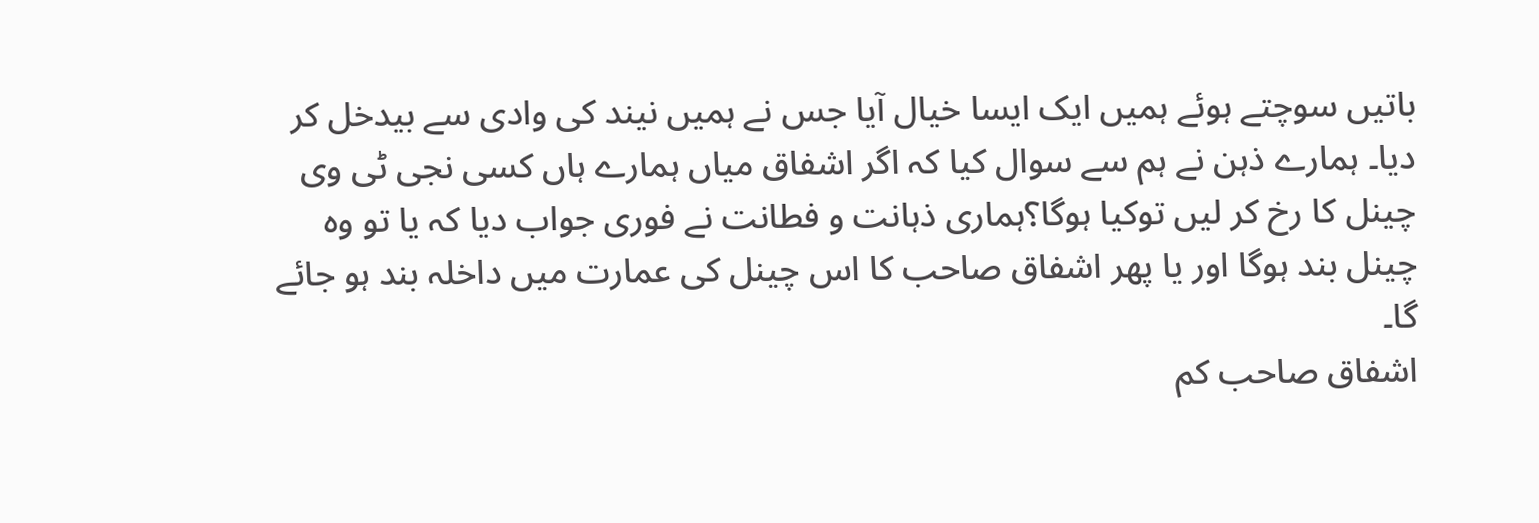باتیں سوچتے ہوئے ہمیں ایک ایسا خیال آیا جس نے ہمیں نیند کی وادی سے بیدخل کر دیا۔ ہمارے ذہن نے ہم سے سوال کیا کہ اگر اشفاق میاں ہمارے ہاں کسی نجی ٹی وی چینل کا رخ کر لیں توکیا ہوگا؟ہماری ذہانت و فطانت نے فوری جواب دیا کہ یا تو وہ چینل بند ہوگا اور یا پھر اشفاق صاحب کا اس چینل کی عمارت میں داخلہ بند ہو جائے گا۔
اشفاق صاحب کم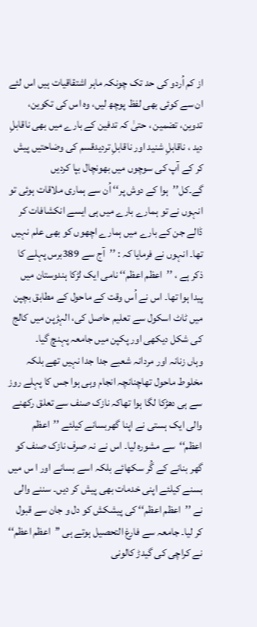از کم اُردو کی حد تک چونکہ ماہر اشتقاقیات ہیں اس لئے ان سے کوئی بھی لفظ پوچھ لیں، وہ اس کی تکوین، تدوین، تضمین ، حتیٰ کہ تدفین کے بارے میں بھی ناقابلِ دید ، ناقابلِ شنید اور ناقابلِ تردیدقسم کی وضاحتیں پیش کر کے آپ کی سوچوں میں بھونچال بپا کردیں گے۔کل’’ہوا کے دوش پر‘‘ اُن سے ہماری ملاقات ہوئی تو انہوں نے تو ہمارے بارے میں ہی ایسے انکشافات کر ڈالے جن کے بارے میں ہمارے اچھوں کو بھی علم نہیں تھا۔ انہوں نے فرمایا کہ : ’’آج سے 389برس پہلے کا ذکر ہے ، ’’اعظم اعظم‘‘ نامی ایک لڑکا ہندوستان میں پیدا ہوا تھا۔ اس نے اُس وقت کے ماحول کے مطابق بچپن میں ٹاٹ اسکول سے تعلیم حاصل کی، الہڑپن میں کالج کی شکل دیکھی اور پکپن میں جامعہ پہنچ گیا۔
وہاں زنانہ اور مردانہ شعبے جدا جدا نہیں تھے بلکہ مخلوط ماحول تھاچنانچہ انجام وہی ہوا جس کا پہلے روز سے ہی دھڑکا لگا ہوا تھاکہ نازک صنف سے تعلق رکھنے والی ایک ہستی نے اپنا گھربسانے کیلئے ’’اعظم اعظم‘‘سے مشورہ لیا۔ اس نے نہ صرف نازک صنف کو گھر بنانے کے گُر سکھائے بلکہ اسے بسانے اور ا س میں بسنے کیلئے اپنی خدمات بھی پیش کر دیں۔ سننے والی نے ’’اعظم اعظم‘‘ کی پیشکش کو دل و جان سے قبول کر لیا۔ جامعہ سے فارغ التحصیل ہوتے ہی ’’اعظم اعظم‘‘ نے کراچی کی گیدڑ کالونی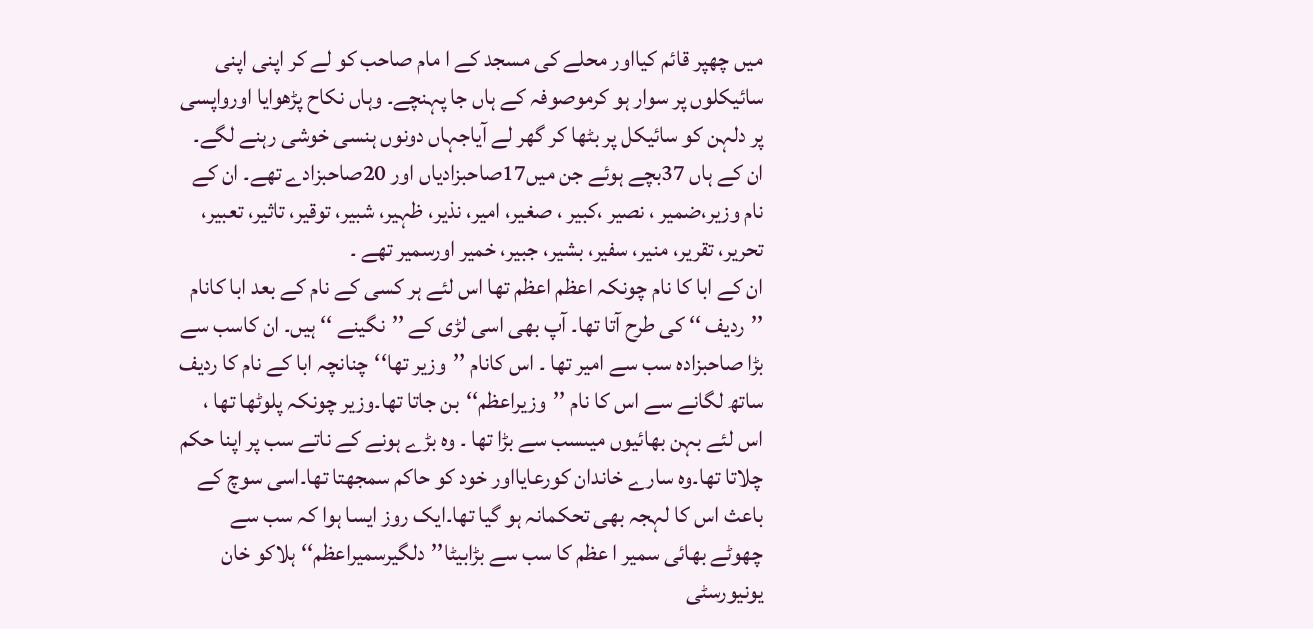میں چھپر قائم کیااور محلے کی مسجد کے ا مام صاحب کو لے کر اپنی اپنی سائیکلوں پر سوار ہو کرموصوفہ کے ہاں جا پہنچے۔ وہاں نکاح پڑھوایا اورواپسی پر دلہن کو سائیکل پر بٹھا کر گھر لے آیاجہاں دونوں ہنسی خوشی رہنے لگے۔ ان کے ہاں 37بچے ہوئے جن میں17صاحبزادیاں اور 20صاحبزادے تھے۔ ان کے نام وزیر،ضمیر ، نصیر ،کبیر ، صغیر، امیر، نذیر، ظہیر، شبیر، توقیر، تاثیر، تعبیر، تحریر، تقریر، منیر، سفیر، بشیر، جبیر، خمیر اورسمیر تھے ۔
ان کے ابا کا نام چونکہ اعظم اعظم تھا اس لئے ہر کسی کے نام کے بعد ابا کانام ’’ردیف ‘‘ کی طرح آتا تھا۔ آپ بھی اسی لڑی کے ’’نگینے ‘‘ ہیں۔ ان کاسب سے بڑا صاحبزادہ سب سے امیر تھا ۔ اس کانام ’’وزیر تھا‘‘چنانچہ ابا کے نام کا ردیف ساتھ لگانے سے اس کا نام ’’وزیراعظم‘‘بن جاتا تھا۔وزیر چونکہ پلوٹھا تھا ، اس لئے بہن بھائیوں میںسب سے بڑا تھا ۔ وہ بڑے ہونے کے ناتے سب پر اپنا حکم چلاتا تھا۔وہ سارے خاندان کورعایااور خود کو حاکم سمجھتا تھا۔اسی سوچ کے باعث اس کا لہجہ بھی تحکمانہ ہو گیا تھا۔ایک روز ایسا ہوا کہ سب سے چھوٹے بھائی سمیر ا عظم کا سب سے بڑابیٹا’’دلگیرسمیراعظم‘‘ہلاکو خان یونیورسٹی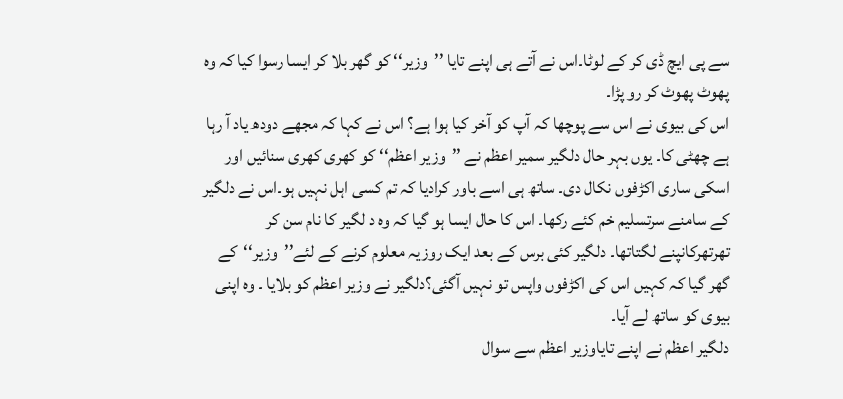سے پی ایچ ڈی کر کے لوٹا۔اس نے آتے ہی اپنے تایا ’’وزیر‘‘ کو گھر بلا کر ایسا رسوا کیا کہ وہ پھوٹ پھوٹ کر رو پڑا۔
اس کی بیوی نے اس سے پوچھا کہ آپ کو آخر کیا ہوا ہے؟ اس نے کہا کہ مجھے دودھ یاد آ رہا ہے چھٹی کا۔ یوں بہر حال دلگیر سمیر اعظم نے ’’وزیر اعظم‘‘ کو کھری کھری سنائیں اور اسکی ساری اکڑفوں نکال دی۔ ساتھ ہی اسے باور کرادیا کہ تم کسی اہل نہیں ہو۔اس نے دلگیر کے سامنے سرتسلیم خم کئے رکھا۔ اس کا حال ایسا ہو گیا کہ وہ د لگیر کا نام سن کر تھرتھرکانپنے لگتاتھا۔ دلگیر کئی برس کے بعد ایک روزیہ معلوم کرنے کے لئے’’وزیر‘‘کے گھر گیا کہ کہیں اس کی اکڑفوں واپس تو نہیں آگئی؟دلگیر نے وزیر اعظم کو بلایا ۔ وہ اپنی بیوی کو ساتھ لے آیا۔
دلگیر اعظم نے اپنے تایاوزیر اعظم سے سوال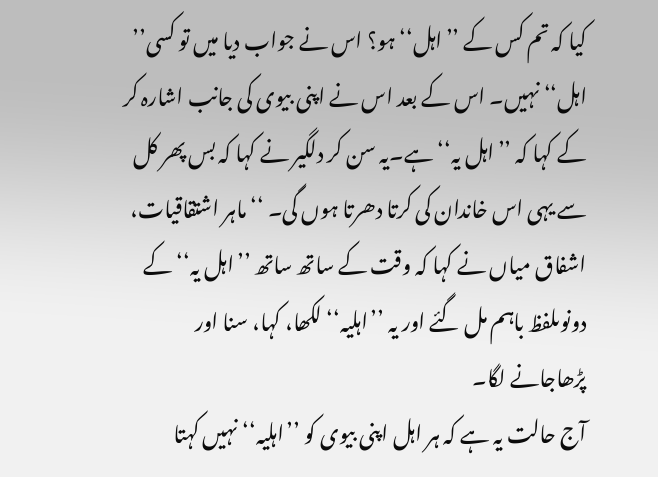کیا کہ تم کس کے ’’اہل‘‘ ہو؟ اس نے جواب دیا میں تو کسی’’ اہل‘‘ نہیں۔ اس کے بعد اس نے اپنی بیوی کی جانب اشارہ کر کے کہا کہ ’’اہل یہ‘‘ ہے۔یہ سن کر دلگیر نے کہا کہ بس پھر کل سے یہی اس خاندان کی کرتا دھرتا ہوں گی۔ ‘‘ ماہر اشتقاقیات، اشفاق میاں نے کہا کہ وقت کے ساتھ ساتھ ’’اہل یہ‘‘ کے دونوںلفظ باہم مل گئے اور یہ ’’اہلیہ‘‘ لکھا، کہا، سنا اور پڑھاجانے لگا۔
آج حالت یہ ہے کہ ہر اہل اپنی بیوی کو ’’اہلیہ‘‘ نہیں کہتا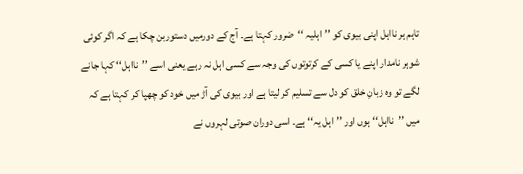تاہم ہر نااہل اپنی بیوی کو ’’اہلیہ ‘‘ضرور کہتا ہے۔ آج کے دورمیں دستوربن چکا ہے کہ اگر کوئی شوہر نامدار اپنے یا کسی کے کرتوتوں کی وجہ سے کسی اہل نہ رہے یعنی اسے ’’نااہل‘‘ کہا جانے لگے تو وہ زبانِ خلق کو دل سے تسلیم کر لیتا ہے اور بیوی کی آڑ میں خود کو چھپا کر کہتا ہے کہ میں ’’نااہل‘‘ ہوں اور ’’اہل یہ‘‘ ہے۔ اسی دوران صوتی لہروں نے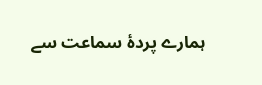ہمارے پردۂ سماعت سے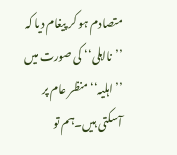متصادم ہو کر پیغام دیا کہ ’’نااہلی‘‘ کی صورت میں ’’اہلیہ‘‘منظر عام پر آسکتی ہیں۔ہم تو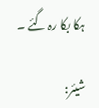ہکا بکا رہ گئے ۔

شیئر: